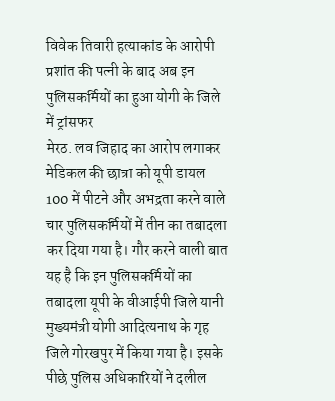विवेक तिवारी हत्याकांड के आरोपी प्रशांत की पत्नी के बाद अब इन पुलिसकर्मियों का हुआ योगी के जिले में ट्रांसफर
मेरठ. लव जिहाद का आरोप लगाकर मेडिकल की छात्रा को यूपी डायल 100 में पीटने और अभद्रता करने वाले चार पुलिसकर्मियों में तीन का तबादला कर दिया गया है। गौर करने वाली बात यह है कि इन पुलिसकर्मियों का तबादला यूपी के वीआईपी जिले यानी मुख्यमंत्री योगी आदित्यनाथ के गृह जिले गोरखपुर में किया गया है। इसके पीछे पुलिस अधिकारियों ने दलील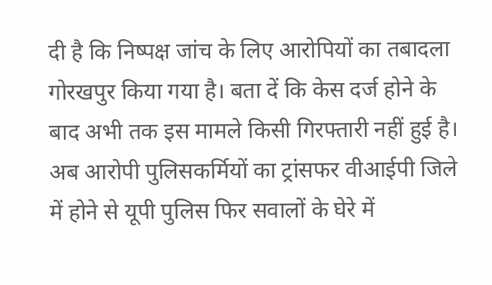दी है कि निष्पक्ष जांच के लिए आरोपियों का तबादला गोरखपुर किया गया है। बता दें कि केस दर्ज होने के बाद अभी तक इस मामले किसी गिरफ्तारी नहीं हुई है। अब आरोपी पुलिसकर्मियों का ट्रांसफर वीआईपी जिले में होने से यूपी पुलिस फिर सवालों के घेरे में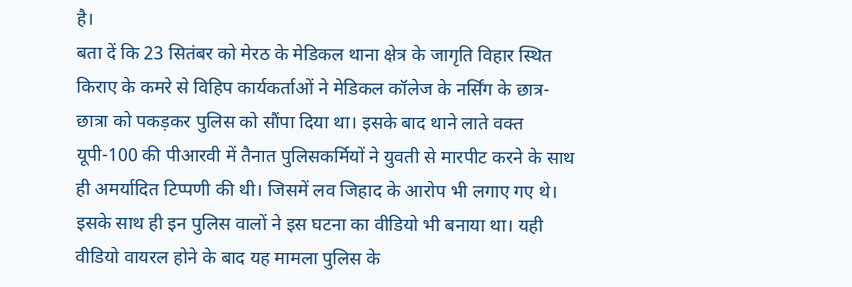है।
बता दें कि 23 सितंबर को मेरठ के मेडिकल थाना क्षेत्र के जागृति विहार स्थित किराए के कमरे से विहिप कार्यकर्ताओं ने मेडिकल कॉलेज के नर्सिंग के छात्र-छात्रा को पकड़कर पुलिस को सौंपा दिया था। इसके बाद थाने लाते वक्त यूपी-100 की पीआरवी में तैनात पुलिसकर्मियों ने युवती से मारपीट करने के साथ ही अमर्यादित टिप्पणी की थी। जिसमें लव जिहाद के आरोप भी लगाए गए थे। इसके साथ ही इन पुलिस वालों ने इस घटना का वीडियो भी बनाया था। यही वीडियो वायरल होने के बाद यह मामला पुलिस के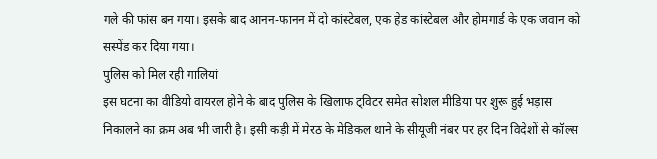गले की फांस बन गया। इसके बाद आनन-फानन में दो कांस्टेबल, एक हेड कांस्टेबल और होमगार्ड के एक जवान को सस्पेंड कर दिया गया।
पुलिस को मिल रही गालियां
इस घटना का वीडियो वायरल होने के बाद पुलिस के खिलाफ ट्विटर समेत सोशल मीडिया पर शुरू हुई भड़ास निकालने का क्रम अब भी जारी है। इसी कड़ी में मेरठ के मेडिकल थाने के सीयूजी नंबर पर हर दिन विदेशों से कॉल्स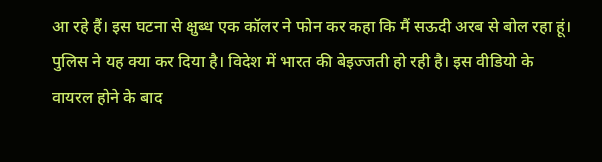आ रहे हैं। इस घटना से क्षुब्ध एक कॉलर ने फोन कर कहा कि मैं सऊदी अरब से बोल रहा हूं। पुलिस ने यह क्या कर दिया है। विदेश में भारत की बेइज्जती हो रही है। इस वीडियो के वायरल होने के बाद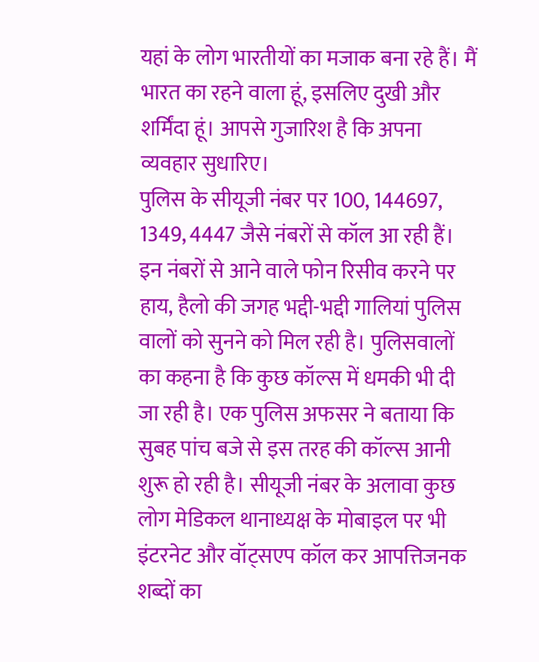यहां के लोग भारतीयों का मजाक बना रहे हैं। मैं भारत का रहने वाला हूं, इसलिए दुखी और शर्मिंदा हूं। आपसे गुजारिश है कि अपना व्यवहार सुधारिए।
पुलिस के सीयूजी नंबर पर 100, 144697, 1349, 4447 जैसे नंबरों से कॉल आ रही हैं। इन नंबरों से आने वाले फोन रिसीव करने पर हाय, हैलो की जगह भद्दी-भद्दी गालियां पुलिस वालों को सुनने को मिल रही है। पुलिसवालों का कहना है कि कुछ कॉल्स में धमकी भी दी जा रही है। एक पुलिस अफसर ने बताया कि सुबह पांच बजे से इस तरह की कॉल्स आनी शुरू हो रही है। सीयूजी नंबर के अलावा कुछ लोग मेडिकल थानाध्यक्ष के मोबाइल पर भी इंटरनेट और वॉट्सएप कॉल कर आपत्तिजनक शब्दों का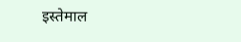इस्तेमाल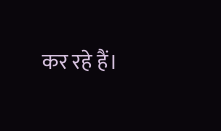कर रहे हैं।